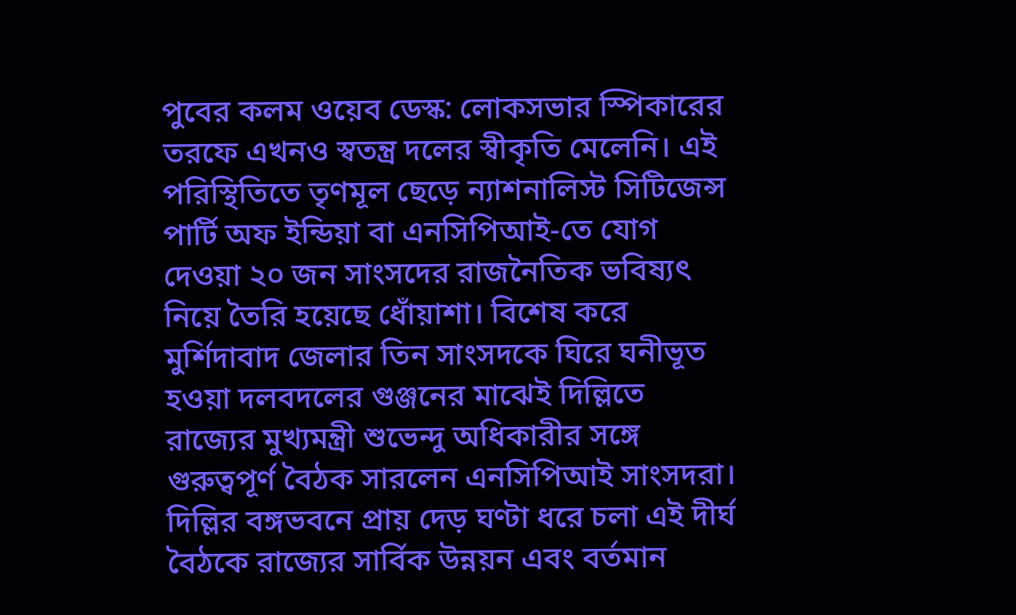পুবের কলম ওয়েব ডেস্ক: লোকসভার স্পিকারের তরফে এখনও স্বতন্ত্র দলের স্বীকৃতি মেলেনি। এই পরিস্থিতিতে তৃণমূল ছেড়ে ন্যাশনালিস্ট সিটিজেন্স পার্টি অফ ইন্ডিয়া বা এনসিপিআই-তে যোগ দেওয়া ২০ জন সাংসদের রাজনৈতিক ভবিষ্যৎ নিয়ে তৈরি হয়েছে ধোঁয়াশা। বিশেষ করে মুর্শিদাবাদ জেলার তিন সাংসদকে ঘিরে ঘনীভূত হওয়া দলবদলের গুঞ্জনের মাঝেই দিল্লিতে রাজ্যের মুখ্যমন্ত্রী শুভেন্দু অধিকারীর সঙ্গে গুরুত্বপূর্ণ বৈঠক সারলেন এনসিপিআই সাংসদরা। দিল্লির বঙ্গভবনে প্রায় দেড় ঘণ্টা ধরে চলা এই দীর্ঘ বৈঠকে রাজ্যের সার্বিক উন্নয়ন এবং বর্তমান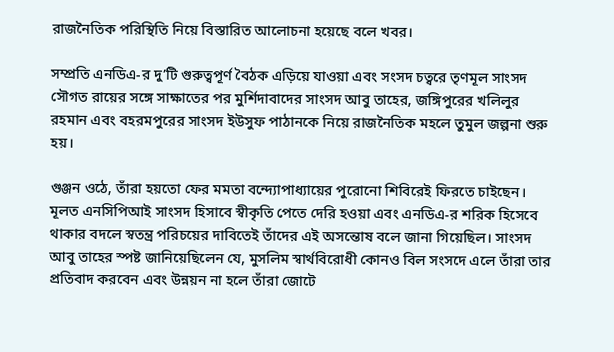রাজনৈতিক পরিস্থিতি নিয়ে বিস্তারিত আলোচনা হয়েছে বলে খবর।

সম্প্রতি এনডিএ-র দু’টি গুরুত্বপূর্ণ বৈঠক এড়িয়ে যাওয়া এবং সংসদ চত্বরে তৃণমূল সাংসদ সৌগত রায়ের সঙ্গে সাক্ষাতের পর মুর্শিদাবাদের সাংসদ আবু তাহের, জঙ্গিপুরের খলিলুর রহমান এবং বহরমপুরের সাংসদ ইউসুফ পাঠানকে নিয়ে রাজনৈতিক মহলে তুমুল জল্পনা শুরু হয়।

গুঞ্জন ওঠে, তাঁরা হয়তো ফের মমতা বন্দ্যোপাধ্যায়ের পুরোনো শিবিরেই ফিরতে চাইছেন। মূলত এনসিপিআই সাংসদ হিসাবে স্বীকৃতি পেতে দেরি হওয়া এবং এনডিএ-র শরিক হিসেবে থাকার বদলে স্বতন্ত্র পরিচয়ের দাবিতেই তাঁদের এই অসন্তোষ বলে জানা গিয়েছিল। সাংসদ আবু তাহের স্পষ্ট জানিয়েছিলেন যে, মুসলিম স্বার্থবিরোধী কোনও বিল সংসদে এলে তাঁরা তার প্রতিবাদ করবেন এবং উন্নয়ন না হলে তাঁরা জোটে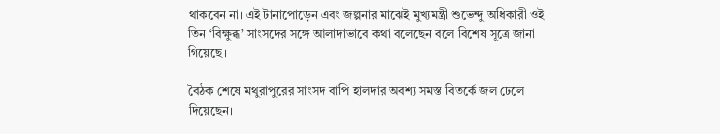থাকবেন না। এই টানাপোড়েন এবং জল্পনার মাঝেই মুখ্যমন্ত্রী শুভেন্দু অধিকারী ওই তিন ‘বিক্ষুব্ধ’ সাংসদের সঙ্গে আলাদাভাবে কথা বলেছেন বলে বিশেষ সূত্রে জানা গিয়েছে।

বৈঠক শেষে মথুরাপুরের সাংসদ বাপি হালদার অবশ্য সমস্ত বিতর্কে জল ঢেলে দিয়েছেন।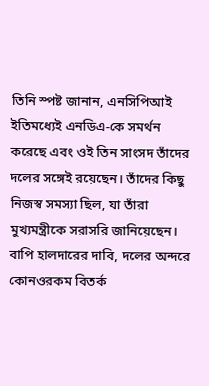তিনি স্পষ্ট জানান, এনসিপিআই ইতিমধ্যেই এনডিএ-কে সমর্থন করেছে এবং ওই তিন সাংসদ তাঁদের দলের সঙ্গেই রয়েছেন। তাঁদের কিছু নিজস্ব সমস্যা ছিল, যা তাঁরা মুখ্যমন্ত্রীকে সরাসরি জানিয়েছেন। বাপি হালদারের দাবি, দলের অন্দরে কোনওরকম বিতর্ক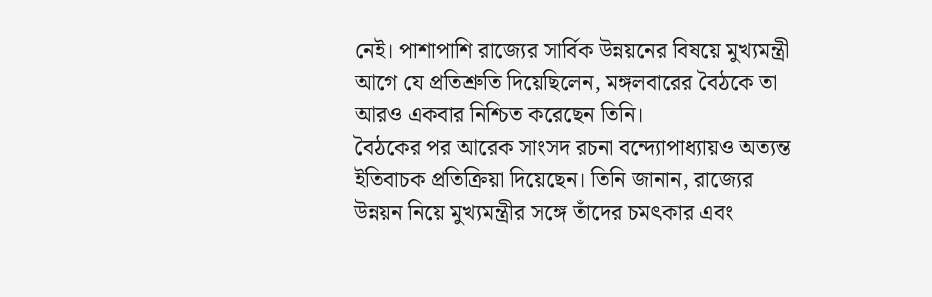নেই। পাশাপাশি রাজ্যের সার্বিক উন্নয়নের বিষয়ে মুখ্যমন্ত্রী আগে যে প্রতিশ্রুতি দিয়েছিলেন, মঙ্গলবারের বৈঠকে তা আরও একবার নিশ্চিত করেছেন তিনি।
বৈঠকের পর আরেক সাংসদ রচনা বন্দ্যোপাধ্যায়ও অত্যন্ত ইতিবাচক প্রতিক্রিয়া দিয়েছেন। তিনি জানান, রাজ্যের উন্নয়ন নিয়ে মুখ্যমন্ত্রীর সঙ্গে তাঁদের চমৎকার এবং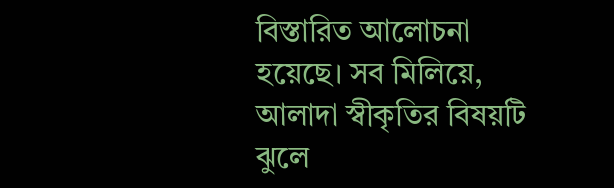বিস্তারিত আলোচনা হয়েছে। সব মিলিয়ে, আলাদা স্বীকৃতির বিষয়টি ঝুলে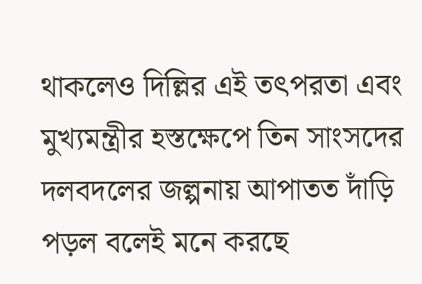থাকলেও দিল্লির এই তৎপরতা এবং মুখ্যমন্ত্রীর হস্তক্ষেপে তিন সাংসদের দলবদলের জল্পনায় আপাতত দাঁড়ি পড়ল বলেই মনে করছে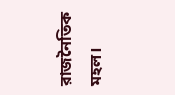রাজনৈতিক মহল।